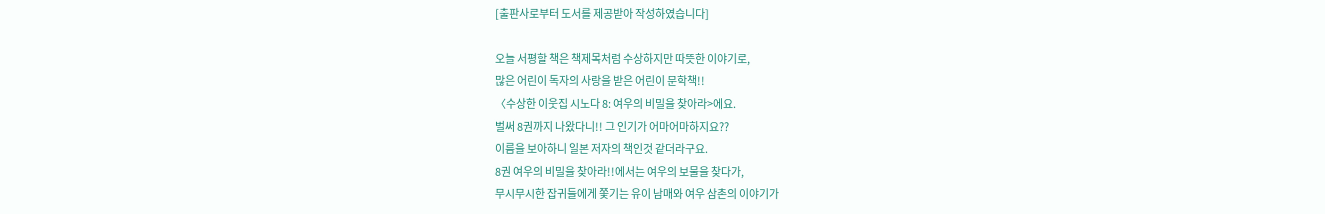[출판사로부터 도서를 제공받아 작성하였습니다]

오늘 서평할 책은 책제목처럼 수상하지만 따뜻한 이야기로,
많은 어린이 독자의 사랑을 받은 어린이 문학책!!
〈수상한 이웃집 시노다 8: 여우의 비밀을 찾아라>에요.
벌써 8권까지 나왔다니!! 그 인기가 어마어마하지요??
이름을 보아하니 일본 저자의 책인것 같더라구요.
8권 여우의 비밀을 찾아라!!에서는 여우의 보물을 찾다가,
무시무시한 잡귀들에게 쫓기는 유이 남매와 여우 삼촌의 이야기가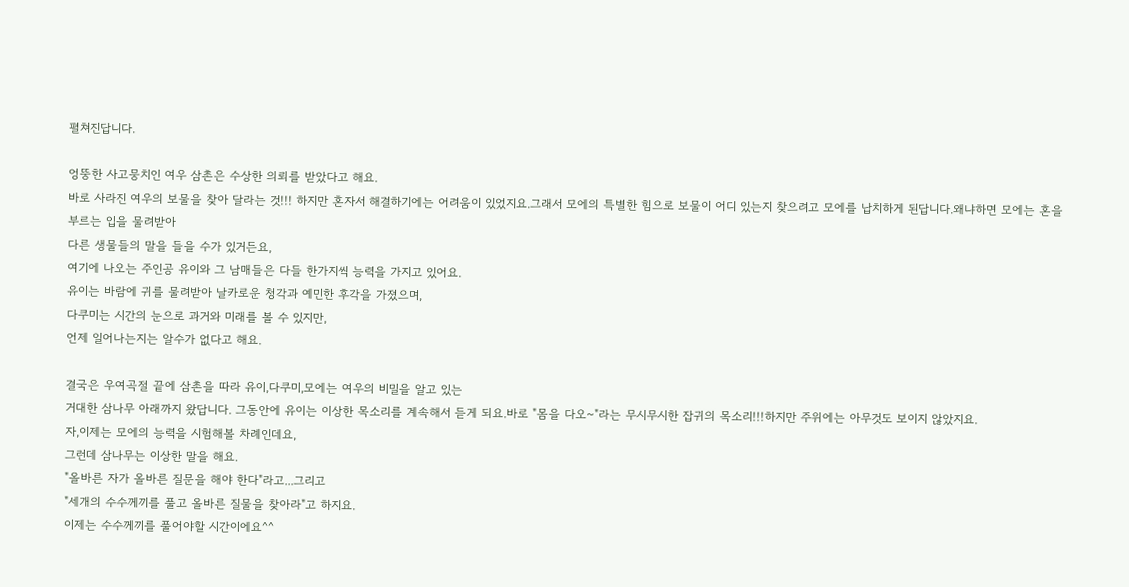펼쳐진답니다.

엉뚱한 사고뭉치인 여우 삼촌은 수상한 의뢰를 받았다고 해요.
바로 사라진 여우의 보물을 찾아 달라는 것!!! 하지만 혼자서 해결하기에는 어려움이 있었지요.그래서 모에의 특별한 힘으로 보물이 어디 있는지 찾으려고 모에를 납치하게 된답니다.왜냐하면 모에는 혼을 부르는 입을 물려받아
다른 생물들의 말을 들을 수가 있거든요,
여기에 나오는 주인공 유이와 그 남매들은 다들 한가지씩 능력을 가지고 있어요.
유이는 바람에 귀를 물려받아 날카로운 청각과 예민한 후각을 가졌으며,
다쿠미는 시간의 눈으로 과거와 미래를 볼 수 있지만,
언제 일어나는지는 알수가 없다고 해요.

결국은 우여곡절 끝에 삼촌을 따라 유이,다쿠미,모에는 여우의 비밀을 알고 있는
거대한 삼나무 아래까지 왔답니다. 그동안에 유이는 이상한 목소리를 계속해서 듣게 되요.바로 "몸을 다오~"라는 무시무시한 잡귀의 목소리!!!하지만 주위에는 아무것도 보이지 않았지요.
자,이제는 모에의 능력을 시험해볼 차례인데요,
그런데 삼나무는 이상한 말을 해요.
"올바른 자가 올바른 질문을 해야 한다"라고...그리고
"세개의 수수께끼를 풀고 올바른 질물을 찾아라"고 하지요.
이제는 수수께끼를 풀어야할 시간이에요^^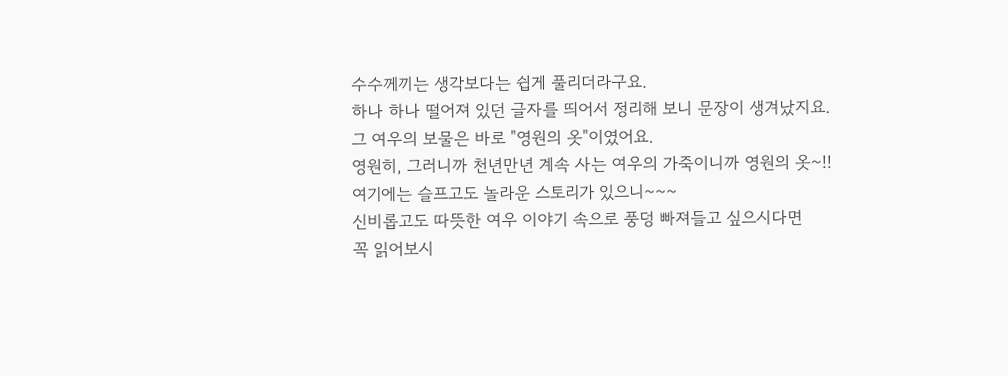수수께끼는 생각보다는 쉽게 풀리더라구요.
하나 하나 떨어져 있던 글자를 띄어서 정리해 보니 문장이 생겨났지요.
그 여우의 보물은 바로 "영원의 옷"이였어요.
영원히, 그러니까 천년만년 계속 사는 여우의 가죽이니까 영원의 옷~!!
여기에는 슬프고도 놀라운 스토리가 있으니~~~
신비롭고도 따뜻한 여우 이야기 속으로 풍덩 빠져들고 싶으시다면
꼭 읽어보시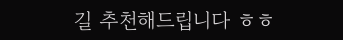길 추천해드립니다 ㅎㅎ